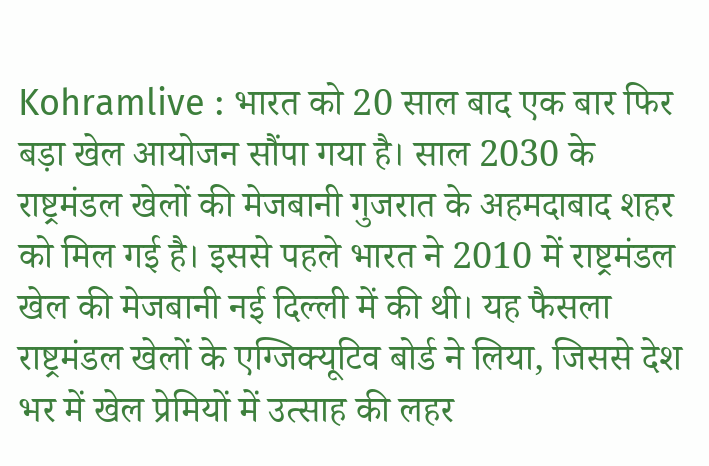Kohramlive : भारत को 20 साल बाद एक बार फिर बड़ा खेल आयोजन सौंपा गया है। साल 2030 के राष्ट्रमंडल खेलों की मेजबानी गुजरात के अहमदाबाद शहर को मिल गई है। इससे पहले भारत ने 2010 में राष्ट्रमंडल खेल की मेजबानी नई दिल्ली में की थी। यह फैसला राष्ट्रमंडल खेलों के एग्जिक्यूटिव बोर्ड ने लिया, जिससे देश भर में खेल प्रेमियों में उत्साह की लहर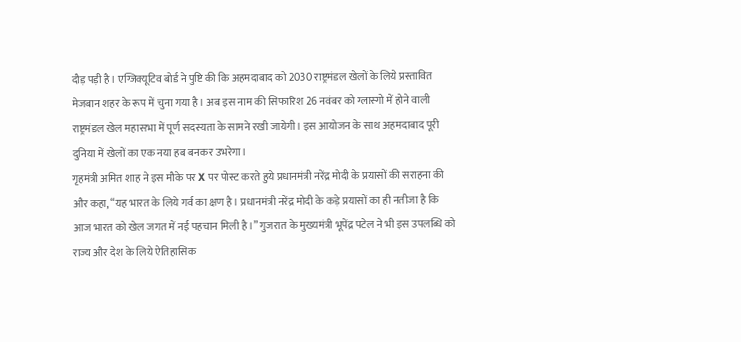दौड़ पड़ी है। एग्जिक्यूटिव बोर्ड ने पुष्टि की कि अहमदाबाद को 2030 राष्ट्रमंडल खेलों के लिये प्रस्तावित मेजबान शहर के रूप में चुना गया है। अब इस नाम की सिफारिश 26 नवंबर को ग्लास्गो में होने वाली राष्ट्रमंडल खेल महासभा में पूर्ण सदस्यता के सामने रखी जायेगी। इस आयोजन के साथ अहमदाबाद पूरी दुनिया में खेलों का एक नया हब बनकर उभरेगा।
गृहमंत्री अमित शाह ने इस मौके पर X पर पोस्ट करते हुये प्रधानमंत्री नरेंद्र मोदी के प्रयासों की सराहना की और कहा, “यह भारत के लिये गर्व का क्षण है। प्रधानमंत्री नरेंद्र मोदी के कड़े प्रयासों का ही नतीजा है कि आज भारत को खेल जगत में नई पहचान मिली है।” गुजरात के मुख्यमंत्री भूपेंद्र पटेल ने भी इस उपलब्धि को राज्य और देश के लिये ऐतिहासिक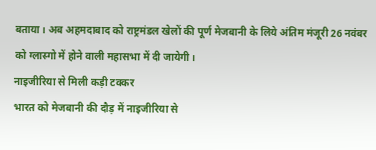बताया। अब अहमदाबाद को राष्ट्रमंडल खेलों की पूर्ण मेजबानी के लिये अंतिम मंजूरी 26 नवंबर को ग्लास्गो में होने वाली महासभा में दी जायेगी।
नाइजीरिया से मिली कड़ी टक्कर
भारत को मेजबानी की दौड़ में नाइजीरिया से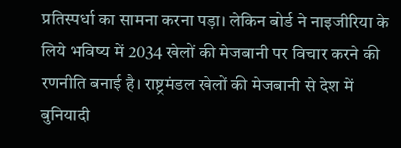प्रतिस्पर्धा का सामना करना पड़ा। लेकिन बोर्ड ने नाइजीरिया के लिये भविष्य में 2034 खेलों की मेजबानी पर विचार करने की रणनीति बनाई है। राष्ट्रमंडल खेलों की मेजबानी से देश में बुनियादी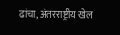ढांचा, अंतरराष्ट्रीय खेल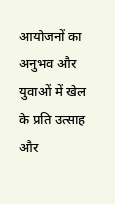आयोजनों का अनुभव और युवाओं में खेल के प्रति उत्साह और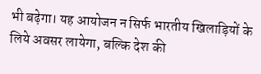भी बढ़ेगा। यह आयोजन न सिर्फ भारतीय खिलाड़ियों के लिये अवसर लायेगा, बल्कि देश की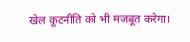खेल कूटनीति को भी मजबूत करेगा।